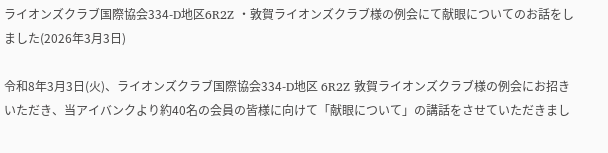ライオンズクラブ国際協会334-D地区6R2Z ・敦賀ライオンズクラブ様の例会にて献眼についてのお話をしました(2026年3月3日)

令和8年3月3日(火)、ライオンズクラブ国際協会334-D地区 6R2Z 敦賀ライオンズクラブ様の例会にお招きいただき、当アイバンクより約40名の会員の皆様に向けて「献眼について」の講話をさせていただきまし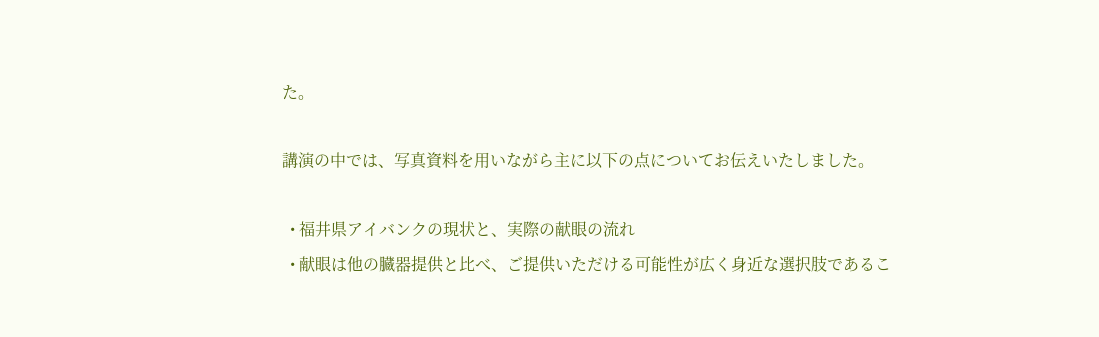た。

講演の中では、写真資料を用いながら主に以下の点についてお伝えいたしました。

  • 福井県アイバンクの現状と、実際の献眼の流れ
  • 献眼は他の臓器提供と比べ、ご提供いただける可能性が広く身近な選択肢であるこ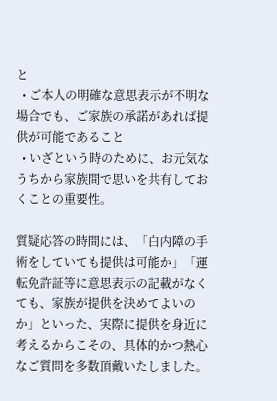と
  • ご本人の明確な意思表示が不明な場合でも、ご家族の承諾があれば提供が可能であること
  • いざという時のために、お元気なうちから家族間で思いを共有しておくことの重要性。

質疑応答の時間には、「白内障の手術をしていても提供は可能か」「運転免許証等に意思表示の記載がなくても、家族が提供を決めてよいのか」といった、実際に提供を身近に考えるからこその、具体的かつ熱心なご質問を多数頂戴いたしました。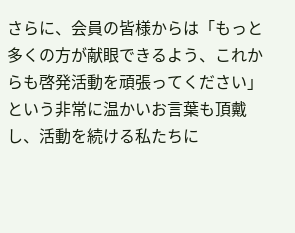さらに、会員の皆様からは「もっと多くの方が献眼できるよう、これからも啓発活動を頑張ってください」という非常に温かいお言葉も頂戴し、活動を続ける私たちに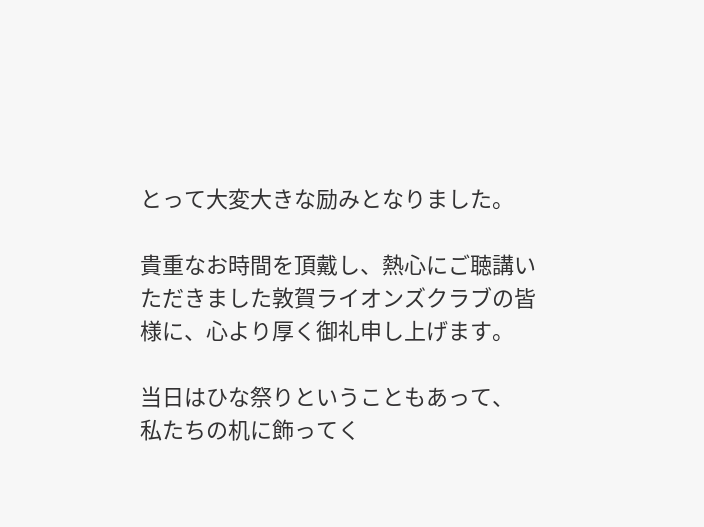とって大変大きな励みとなりました。

貴重なお時間を頂戴し、熱心にご聴講いただきました敦賀ライオンズクラブの皆様に、心より厚く御礼申し上げます。

当日はひな祭りということもあって、
私たちの机に飾ってく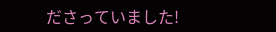ださっていました!